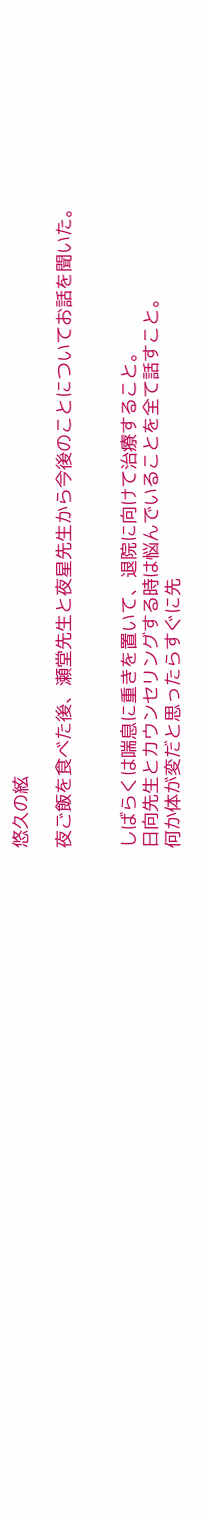悠久の絃

夜ご飯を食べた後、瀬堂先生と夜星先生から今後のことについてお話を聞いた。


しばらくは喘息に重きを置いて、退院に向けて治療すること。
日向先生とカウンセリングする時は悩んでいることを全て話すこと。
何か体が変だと思ったらすぐに先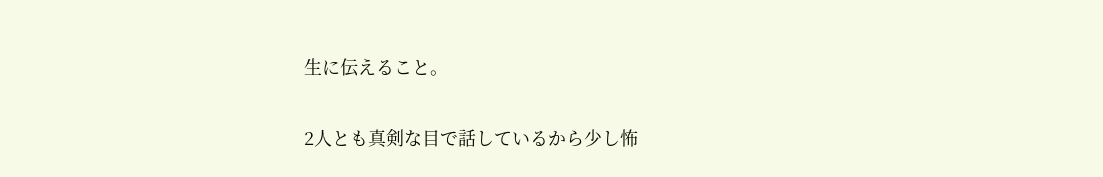生に伝えること。


2人とも真剣な目で話しているから少し怖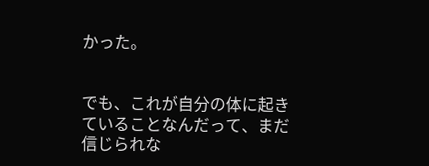かった。


でも、これが自分の体に起きていることなんだって、まだ信じられな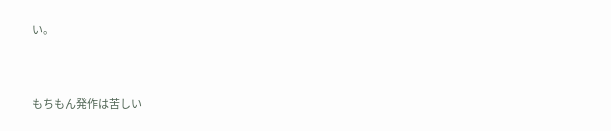い。


もちもん発作は苦しい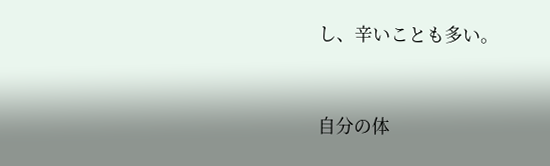し、辛いことも多い。


自分の体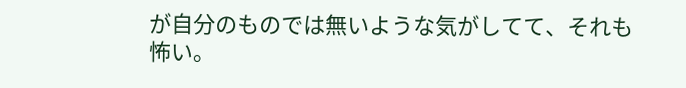が自分のものでは無いような気がしてて、それも
怖い。